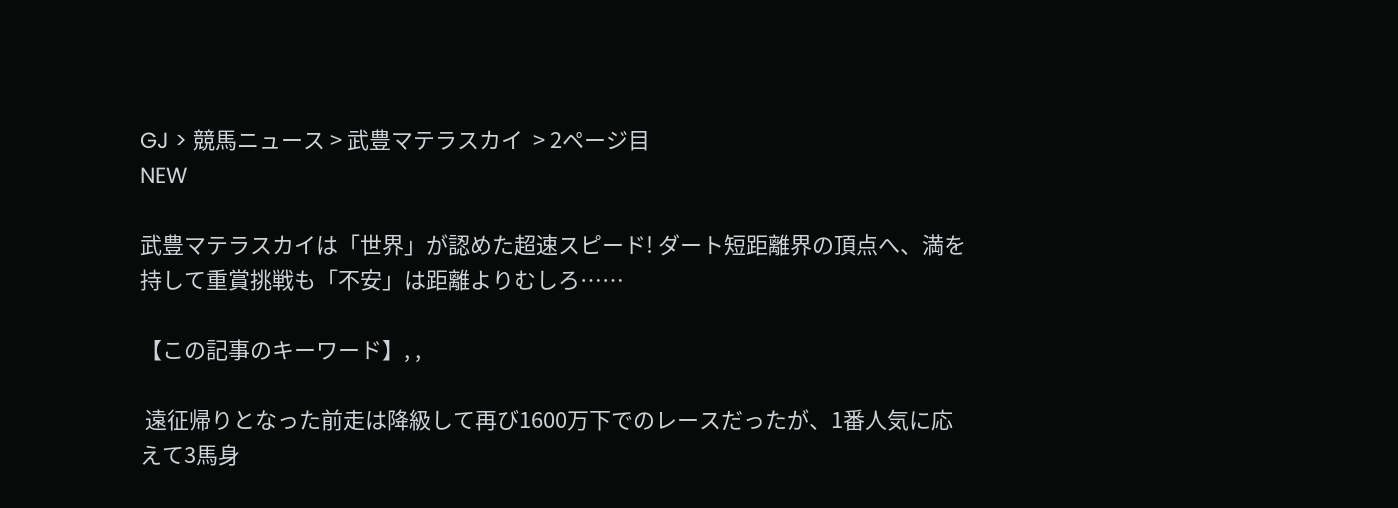GJ > 競馬ニュース > 武豊マテラスカイ  > 2ページ目
NEW

武豊マテラスカイは「世界」が認めた超速スピード! ダート短距離界の頂点へ、満を持して重賞挑戦も「不安」は距離よりむしろ……

【この記事のキーワード】, ,

 遠征帰りとなった前走は降級して再び1600万下でのレースだったが、1番人気に応えて3馬身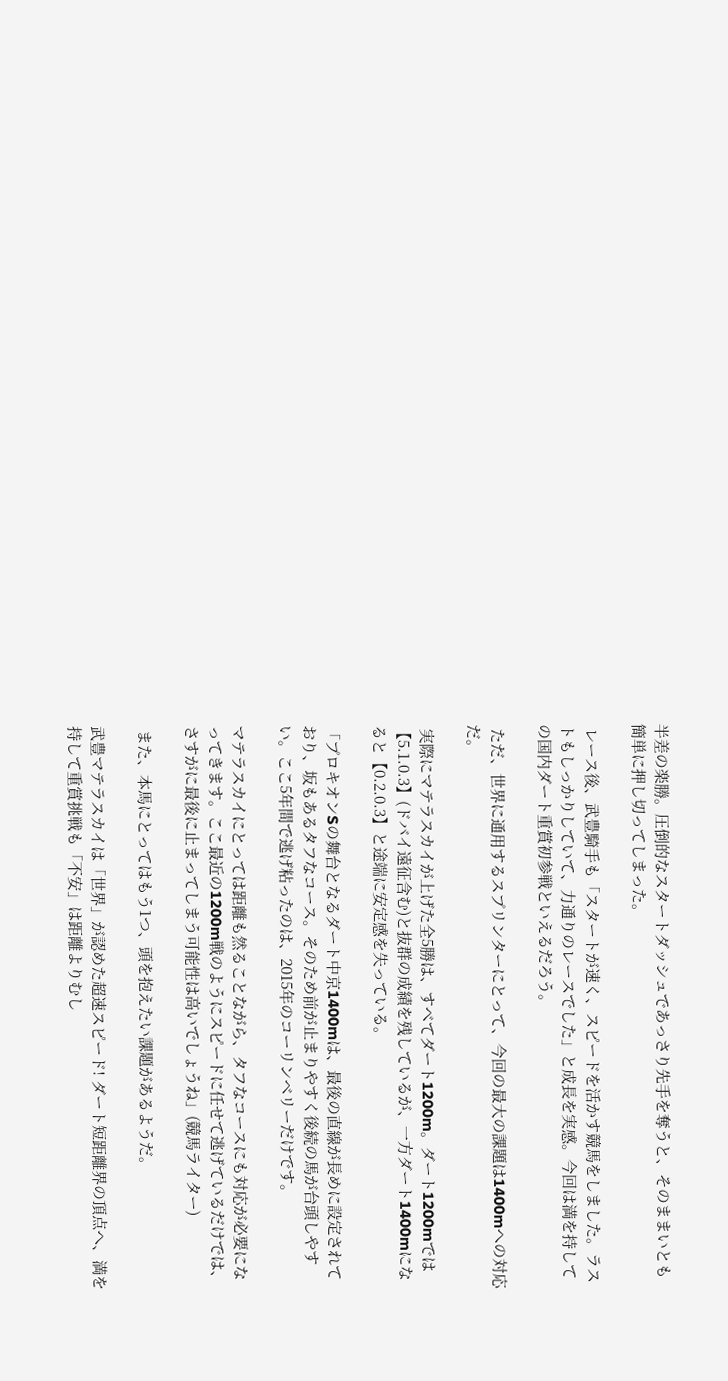半差の楽勝。圧倒的なスタートダッシュであっさり先手を奪うと、そのままいとも簡単に押し切ってしまった。

 レース後、武豊騎手も「スタートが速く、スピードを活かす競馬をしました。ラストもしっかりしていて、力通りのレースでした」と成長を実感。今回は満を持しての国内ダート重賞初参戦といえるだろう。

 ただ、世界に通用するスプリンターにとって、今回の最大の課題は1400mへの対応だ。

 実際にマテラスカイが上げた全5勝は、すべてダート1200m。ダート1200mでは【5.1.0.3】(ドバイ遠征含む)と抜群の成績を残しているが、一方ダート1400mになると【0.2.0.3】と途端に安定感を失っている。

「プロキオンSの舞台となるダート中京1400mは、最後の直線が長めに設定されており、坂もあるタフなコース。そのため前が止まりやすく後続の馬が台頭しやすい。ここ5年間で逃げ粘ったのは、2015年のコーリンベリーだけです。

マテラスカイにとっては距離も然ることながら、タフなコースにも対応が必要になってきます。ここ最近の1200m戦のようにスピードに任せて逃げているだけでは、さすがに最後に止まってしまう可能性は高いでしょうね」(競馬ライター)

 また、本馬にとってはもう1つ、頭を抱えたい課題があるようだ。

武豊マテラスカイは「世界」が認めた超速スピード! ダート短距離界の頂点へ、満を持して重賞挑戦も「不安」は距離よりむし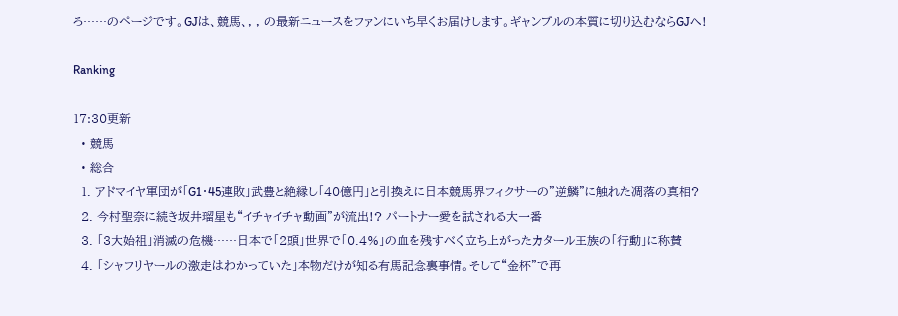ろ……のページです。GJは、競馬、, , の最新ニュースをファンにいち早くお届けします。ギャンブルの本質に切り込むならGJへ!

Ranking

17:30更新
  • 競馬
  • 総合
  1. アドマイヤ軍団が「G1・45連敗」武豊と絶縁し「40億円」と引換えに日本競馬界フィクサーの”逆鱗”に触れた凋落の真相?
  2. 今村聖奈に続き坂井瑠星も“イチャイチャ動画”が流出!? パートナー愛を試される大一番
  3. 「3大始祖」消滅の危機……日本で「2頭」世界で「0.4%」の血を残すべく立ち上がったカタール王族の「行動」に称賛
  4. 「シャフリヤールの激走はわかっていた」本物だけが知る有馬記念裏事情。そして“金杯”で再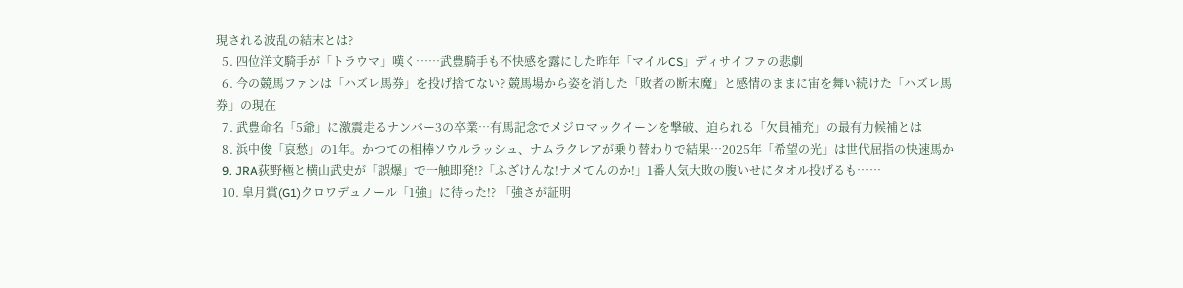現される波乱の結末とは?
  5. 四位洋文騎手が「トラウマ」嘆く……武豊騎手も不快感を露にした昨年「マイルCS」ディサイファの悲劇
  6. 今の競馬ファンは「ハズレ馬券」を投げ捨てない? 競馬場から姿を消した「敗者の断末魔」と感情のままに宙を舞い続けた「ハズレ馬券」の現在
  7. 武豊命名「5爺」に激震走るナンバー3の卒業…有馬記念でメジロマックイーンを撃破、迫られる「欠員補充」の最有力候補とは
  8. 浜中俊「哀愁」の1年。かつての相棒ソウルラッシュ、ナムラクレアが乗り替わりで結果…2025年「希望の光」は世代屈指の快速馬か
  9. JRA荻野極と横山武史が「誤爆」で一触即発!?「ふざけんな!ナメてんのか!」1番人気大敗の腹いせにタオル投げるも……
  10. 皐月賞(G1)クロワデュノール「1強」に待った!? 「強さが証明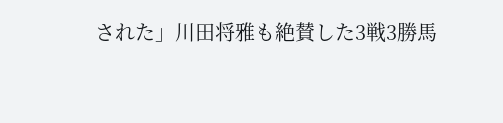された」川田将雅も絶賛した3戦3勝馬